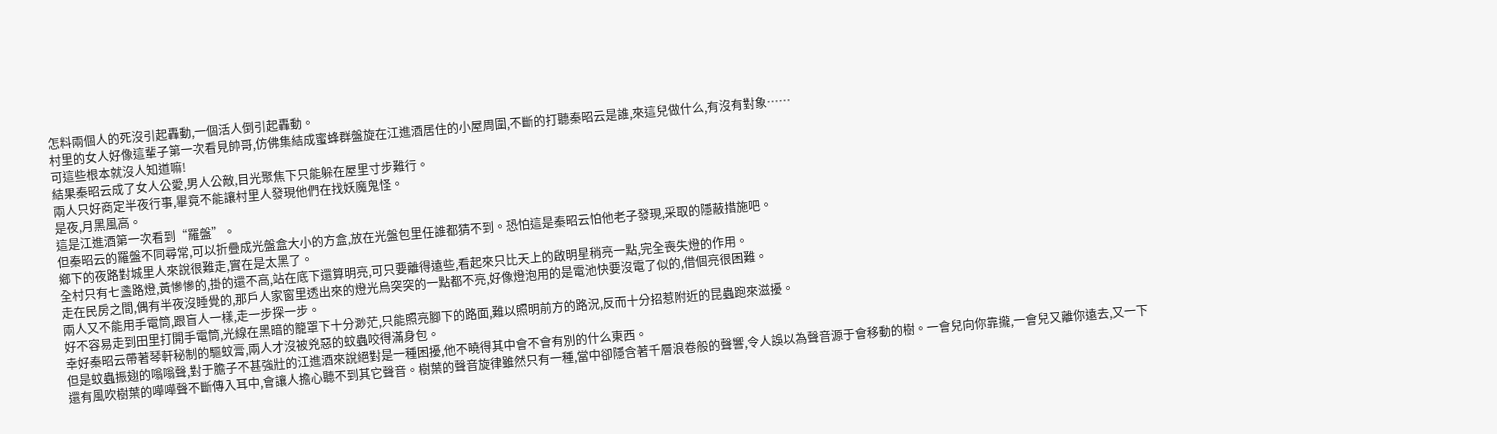怎料兩個人的死沒引起轟動,一個活人倒引起轟動。
村里的女人好像這輩子第一次看見帥哥,仿佛集結成蜜蜂群盤旋在江進酒居住的小屋周圍,不斷的打聽秦昭云是誰,來這兒做什么,有沒有對象……
可這些根本就沒人知道嘛!
結果秦昭云成了女人公愛,男人公敵,目光聚焦下只能躲在屋里寸步難行。
兩人只好商定半夜行事,畢竟不能讓村里人發現他們在找妖魔鬼怪。
是夜,月黑風高。
這是江進酒第一次看到“羅盤”。
但秦昭云的羅盤不同尋常,可以折疊成光盤盒大小的方盒,放在光盤包里任誰都猜不到。恐怕這是秦昭云怕他老子發現,采取的隱蔽措施吧。
鄉下的夜路對城里人來說很難走,實在是太黑了。
全村只有七盞路燈,黃慘慘的,掛的還不高,站在底下還算明亮,可只要離得遠些,看起來只比天上的啟明星稍亮一點,完全喪失燈的作用。
走在民房之間,偶有半夜沒睡覺的,那戶人家窗里透出來的燈光烏突突的一點都不亮,好像燈泡用的是電池快要沒電了似的,借個亮很困難。
兩人又不能用手電筒,跟盲人一樣,走一步探一步。
好不容易走到田里打開手電筒,光線在黑暗的籠罩下十分渺茫,只能照亮腳下的路面,難以照明前方的路況,反而十分招惹附近的昆蟲跑來滋擾。
幸好秦昭云帶著琴軒秘制的驅蚊膏,兩人才沒被兇惡的蚊蟲咬得滿身包。
但是蚊蟲振翅的嗡嗡聲,對于膽子不甚強壯的江進酒來說絕對是一種困擾,他不曉得其中會不會有別的什么東西。
還有風吹樹葉的嘩嘩聲不斷傳入耳中,會讓人擔心聽不到其它聲音。樹葉的聲音旋律雖然只有一種,當中卻隱含著千層浪卷般的聲響,令人誤以為聲音源于會移動的樹。一會兒向你靠攏,一會兒又離你遠去,又一下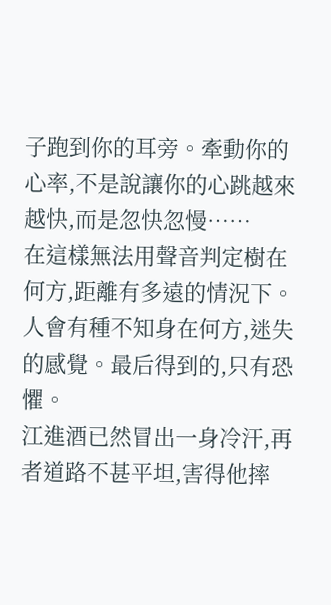子跑到你的耳旁。牽動你的心率,不是說讓你的心跳越來越快,而是忽快忽慢……
在這樣無法用聲音判定樹在何方,距離有多遠的情況下。人會有種不知身在何方,迷失的感覺。最后得到的,只有恐懼。
江進酒已然冒出一身冷汗,再者道路不甚平坦,害得他摔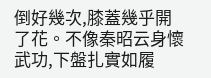倒好幾次,膝蓋幾乎開了花。不像秦昭云身懷武功,下盤扎實如履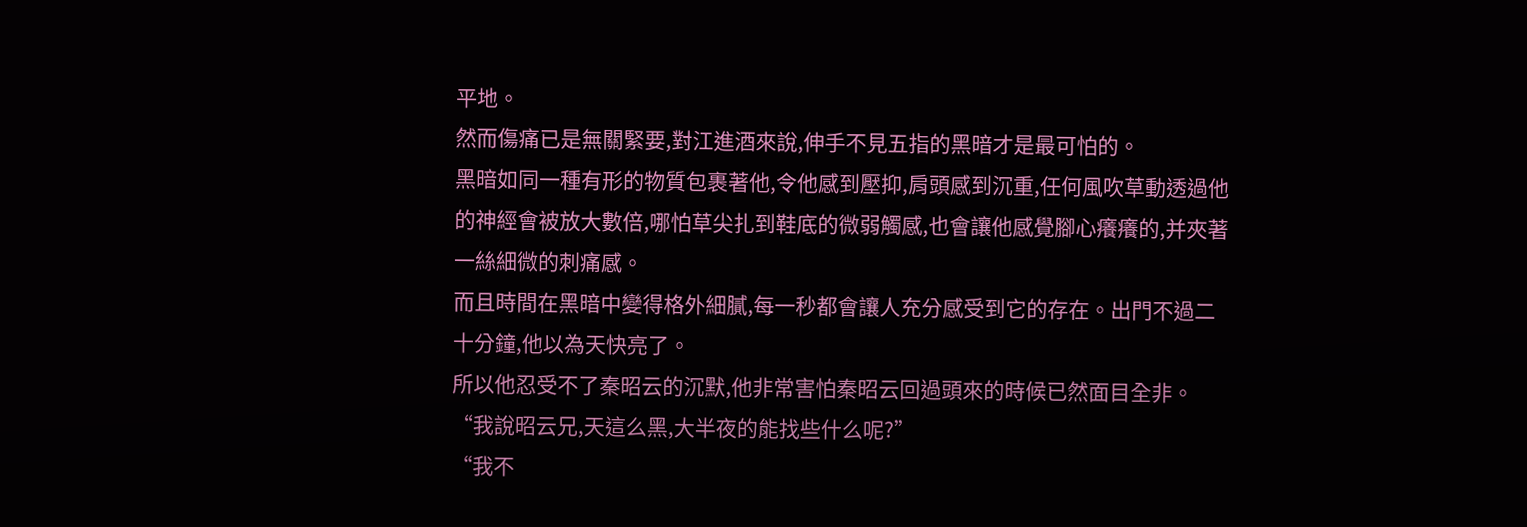平地。
然而傷痛已是無關緊要,對江進酒來說,伸手不見五指的黑暗才是最可怕的。
黑暗如同一種有形的物質包裹著他,令他感到壓抑,肩頭感到沉重,任何風吹草動透過他的神經會被放大數倍,哪怕草尖扎到鞋底的微弱觸感,也會讓他感覺腳心癢癢的,并夾著一絲細微的刺痛感。
而且時間在黑暗中變得格外細膩,每一秒都會讓人充分感受到它的存在。出門不過二十分鐘,他以為天快亮了。
所以他忍受不了秦昭云的沉默,他非常害怕秦昭云回過頭來的時候已然面目全非。
“我說昭云兄,天這么黑,大半夜的能找些什么呢?”
“我不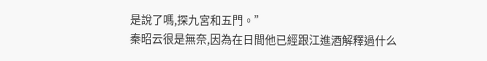是說了嗎,探九宮和五門。”
秦昭云很是無奈,因為在日間他已經跟江進酒解釋過什么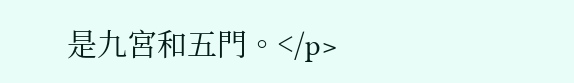是九宮和五門。</p>